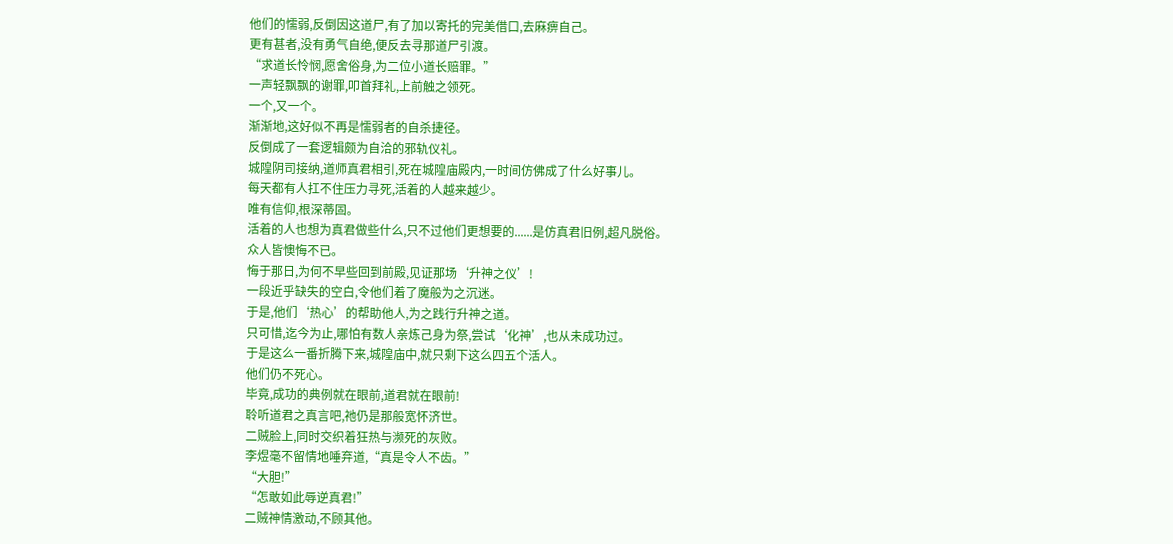他们的懦弱,反倒因这道尸,有了加以寄托的完美借口,去麻痹自己。
更有甚者,没有勇气自绝,便反去寻那道尸引渡。
“求道长怜悯,愿舍俗身,为二位小道长赔罪。”
一声轻飘飘的谢罪,叩首拜礼,上前触之领死。
一个,又一个。
渐渐地,这好似不再是懦弱者的自杀捷径。
反倒成了一套逻辑颇为自洽的邪轨仪礼。
城隍阴司接纳,道师真君相引,死在城隍庙殿内,一时间仿佛成了什么好事儿。
每天都有人扛不住压力寻死,活着的人越来越少。
唯有信仰,根深蒂固。
活着的人也想为真君做些什么,只不过他们更想要的......是仿真君旧例,超凡脱俗。
众人皆懊悔不已。
悔于那日,为何不早些回到前殿,见证那场‘升神之仪’!
一段近乎缺失的空白,令他们着了魔般为之沉迷。
于是,他们‘热心’的帮助他人,为之践行升神之道。
只可惜,迄今为止,哪怕有数人亲炼己身为祭,尝试‘化神’,也从未成功过。
于是这么一番折腾下来,城隍庙中,就只剩下这么四五个活人。
他们仍不死心。
毕竟,成功的典例就在眼前,道君就在眼前!
聆听道君之真言吧,祂仍是那般宽怀济世。
二贼脸上,同时交织着狂热与濒死的灰败。
李煜毫不留情地唾弃道,“真是令人不齿。”
“大胆!”
“怎敢如此辱逆真君!”
二贼神情激动,不顾其他。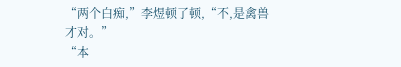“两个白痴,”李煜顿了顿,“不,是禽兽才对。”
“本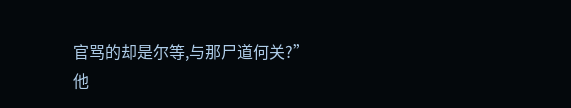官骂的却是尔等,与那尸道何关?”
他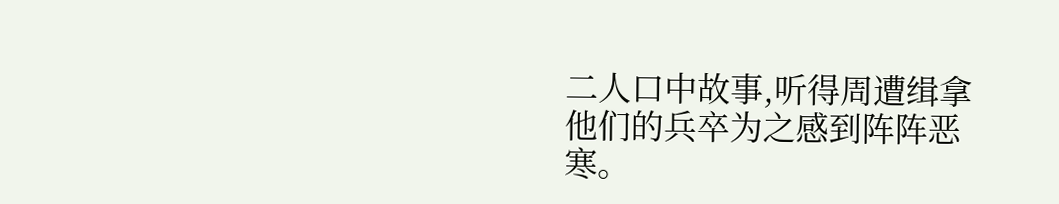二人口中故事,听得周遭缉拿他们的兵卒为之感到阵阵恶寒。